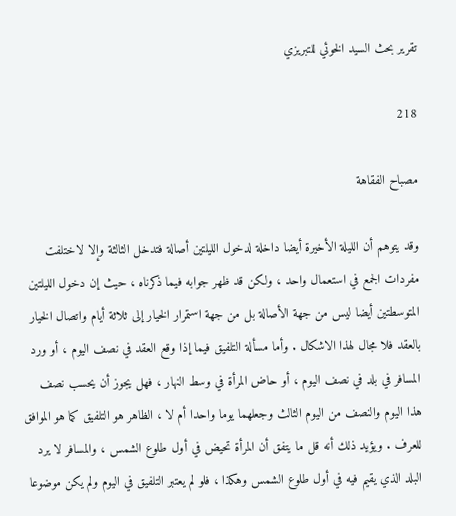تقرير بحث السيد الخوئي للتبريزي

218

مصباح الفقاهة

وقد يتوهم أن الليلة الأخيرة أيضا داخلة لدخول الليلتين أصالة فتدخل الثالثة وإلا لاختلفت مفردات الجمع في استعمال واحد ، ولكن قد ظهر جوابه فيما ذكرناه ، حيث إن دخول الليلتين المتوسطتين أيضا ليس من جهة الأصالة بل من جهة استمرار الخيار إلى ثلاثة أيام واتصال الخيار بالعقد فلا مجال لهذا الاشكال . وأما مسألة التلفيق فيما إذا وقع العقد في نصف اليوم ، أو ورد المسافر في بلد في نصف اليوم ، أو حاض المرأة في وسط النهار ، فهل يجوز أن يحسب نصف هذا اليوم والنصف من اليوم الثالث وجعلهما يوما واحدا أم لا ، الظاهر هو التلفيق كما هو الموافق للعرف . ويؤيد ذلك أنه قل ما يتفق أن المرأة تحيض في أول طلوع الشمس ، والمسافر لا يرد البلد الذي يقيم فيه في أول طلوع الشمس وهكذا ، فلو لم يعتبر التلفيق في اليوم ولم يكن موضوعا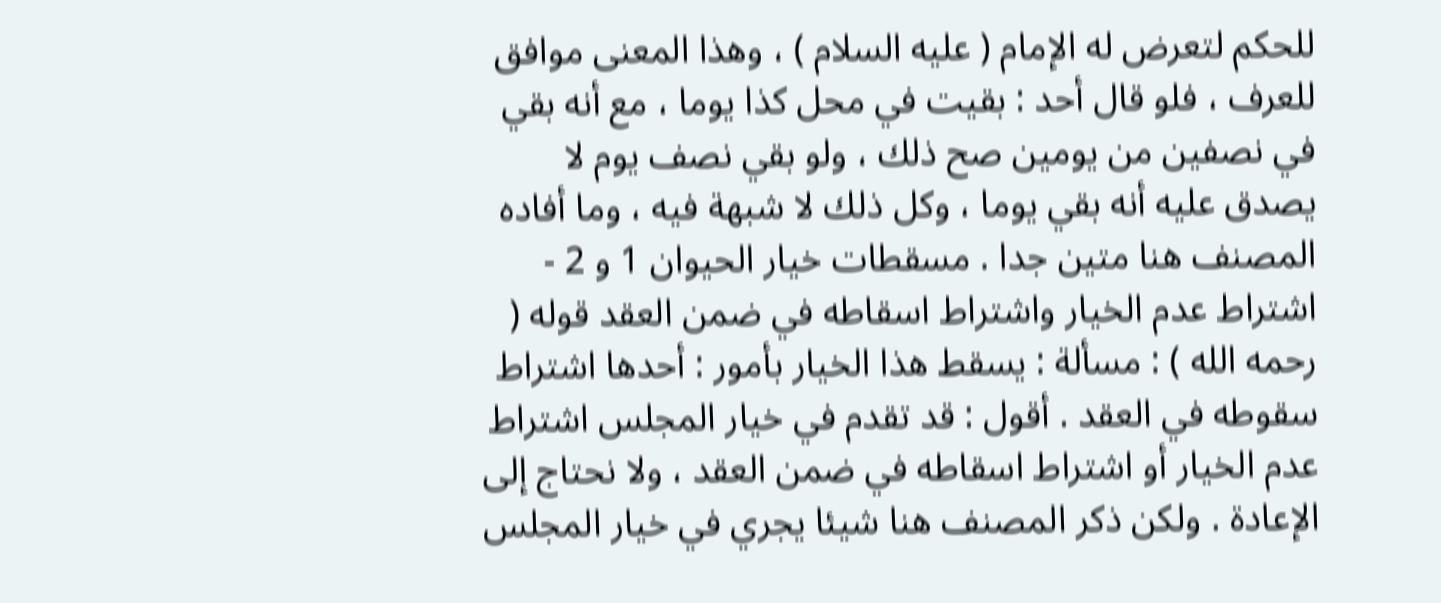للحكم لتعرض له الإمام ( عليه السلام ) ، وهذا المعنى موافق للعرف ، فلو قال أحد : بقيت في محل كذا يوما ، مع أنه بقي في نصفين من يومين صح ذلك ، ولو بقي نصف يوم لا يصدق عليه أنه بقي يوما ، وكل ذلك لا شبهة فيه ، وما أفاده المصنف هنا متين جدا . مسقطات خيار الحيوان 1 و 2 - اشتراط عدم الخيار واشتراط اسقاطه في ضمن العقد قوله ( رحمه الله ) : مسألة : يسقط هذا الخيار بأمور : أحدها اشتراط سقوطه في العقد . أقول : قد تقدم في خيار المجلس اشتراط عدم الخيار أو اشتراط اسقاطه في ضمن العقد ، ولا نحتاج إلى الإعادة . ولكن ذكر المصنف هنا شيئا يجري في خيار المجلس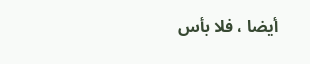أيضا ، فلا بأس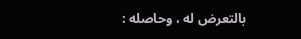بالتعرض له ، وحاصله :